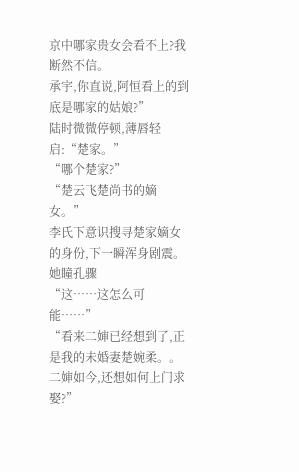京中哪家贵女会看不上?我断然不信。
承宇,你直说,阿恒看上的到底是哪家的姑娘?”
陆时微微停顿,薄唇轻启:“楚家。”
“哪个楚家?”
“楚云飞楚尚书的嫡女。”
李氏下意识搜寻楚家嫡女的身份,下一瞬浑身剧震。
她瞳孔骤
“这……这怎么可能……”
“看来二婶已经想到了,正是我的未婚妻楚婉柔。。
二婶如今,还想如何上门求娶?”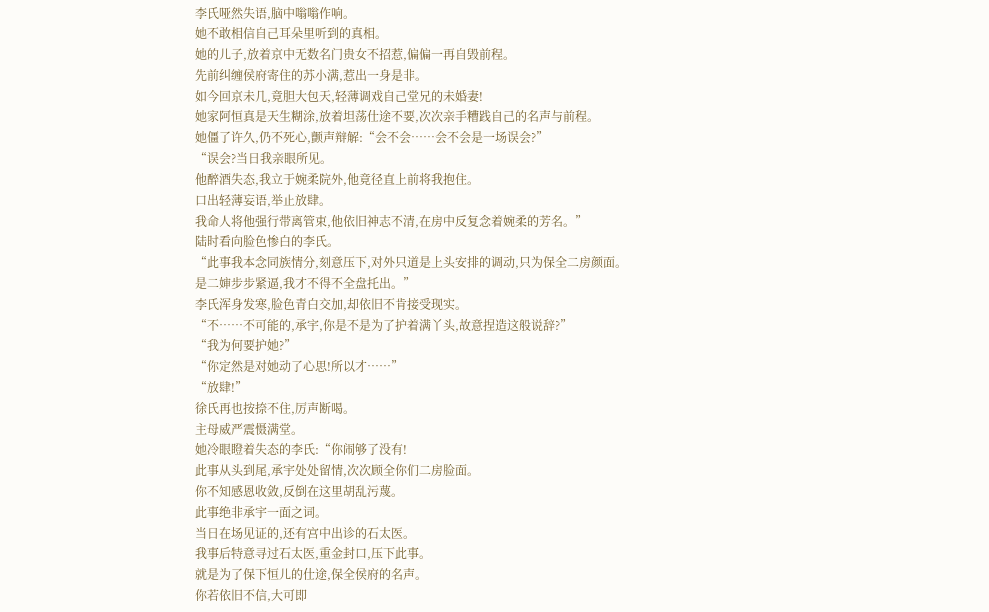李氏哑然失语,脑中嗡嗡作响。
她不敢相信自己耳朵里听到的真相。
她的儿子,放着京中无数名门贵女不招惹,偏偏一再自毁前程。
先前纠缠侯府寄住的苏小满,惹出一身是非。
如今回京未几,竟胆大包天,轻薄调戏自己堂兄的未婚妻!
她家阿恒真是天生糊涂,放着坦荡仕途不要,次次亲手糟践自己的名声与前程。
她僵了许久,仍不死心,颤声辩解:“会不会……会不会是一场误会?”
“误会?当日我亲眼所见。
他醉酒失态,我立于婉柔院外,他竟径直上前将我抱住。
口出轻薄妄语,举止放肆。
我命人将他强行带离管束,他依旧神志不清,在房中反复念着婉柔的芳名。”
陆时看向脸色惨白的李氏。
“此事我本念同族情分,刻意压下,对外只道是上头安排的调动,只为保全二房颜面。
是二婶步步紧逼,我才不得不全盘托出。”
李氏浑身发寒,脸色青白交加,却依旧不肯接受现实。
“不……不可能的,承宇,你是不是为了护着满丫头,故意捏造这般说辞?”
“我为何要护她?”
“你定然是对她动了心思!所以才……”
“放肆!”
徐氏再也按捺不住,厉声断喝。
主母威严震慑满堂。
她冷眼瞪着失态的李氏:“你闹够了没有!
此事从头到尾,承宇处处留情,次次顾全你们二房脸面。
你不知感恩收敛,反倒在这里胡乱污蔑。
此事绝非承宇一面之词。
当日在场见证的,还有宫中出诊的石太医。
我事后特意寻过石太医,重金封口,压下此事。
就是为了保下恒儿的仕途,保全侯府的名声。
你若依旧不信,大可即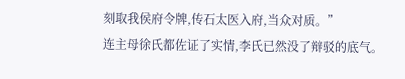刻取我侯府令牌,传石太医入府,当众对质。”
连主母徐氏都佐证了实情,李氏已然没了辩驳的底气。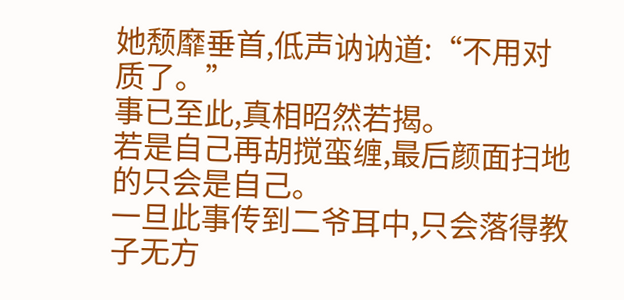她颓靡垂首,低声讷讷道:“不用对质了。”
事已至此,真相昭然若揭。
若是自己再胡搅蛮缠,最后颜面扫地的只会是自己。
一旦此事传到二爷耳中,只会落得教子无方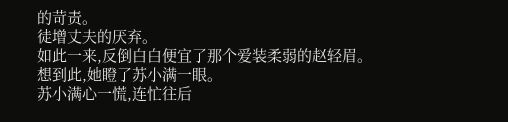的苛责。
徒增丈夫的厌弃。
如此一来,反倒白白便宜了那个爱装柔弱的赵轻眉。
想到此,她瞪了苏小满一眼。
苏小满心一慌,连忙往后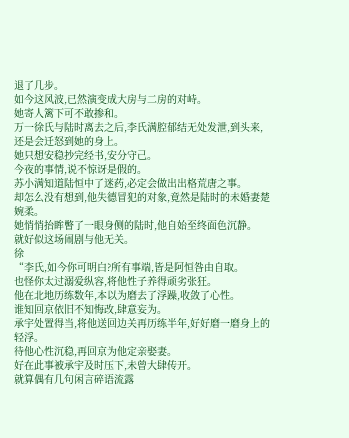退了几步。
如今这风波,已然演变成大房与二房的对峙。
她寄人篱下可不敢掺和。
万一徐氏与陆时离去之后,李氏满腔郁结无处发泄,到头来,还是会迁怒到她的身上。
她只想安稳抄完经书,安分守己。
今夜的事情,说不惊讶是假的。
苏小满知道陆恒中了迷药,必定会做出出格荒唐之事。
却怎么没有想到,他失德冒犯的对象,竟然是陆时的未婚妻楚婉柔。
她悄悄抬眸瞥了一眼身侧的陆时,他自始至终面色沉静。
就好似这场闹剧与他无关。
徐
“李氏,如今你可明白?所有事端,皆是阿恒咎由自取。
也怪你太过溺爱纵容,将他性子养得顽劣张狂。
他在北地历练数年,本以为磨去了浮躁,收敛了心性。
谁知回京依旧不知悔改,肆意妄为。
承宇处置得当,将他送回边关再历练半年,好好磨一磨身上的轻浮。
待他心性沉稳,再回京为他定亲娶妻。
好在此事被承宇及时压下,未曾大肆传开。
就算偶有几句闲言碎语流露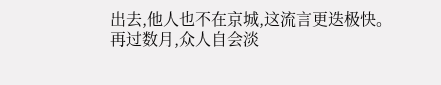出去,他人也不在京城,这流言更迭极快。
再过数月,众人自会淡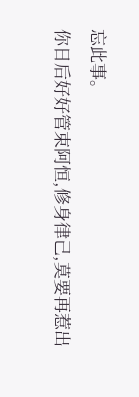忘此事。
你日后好好管束阿恒,修身律己,莫要再惹出